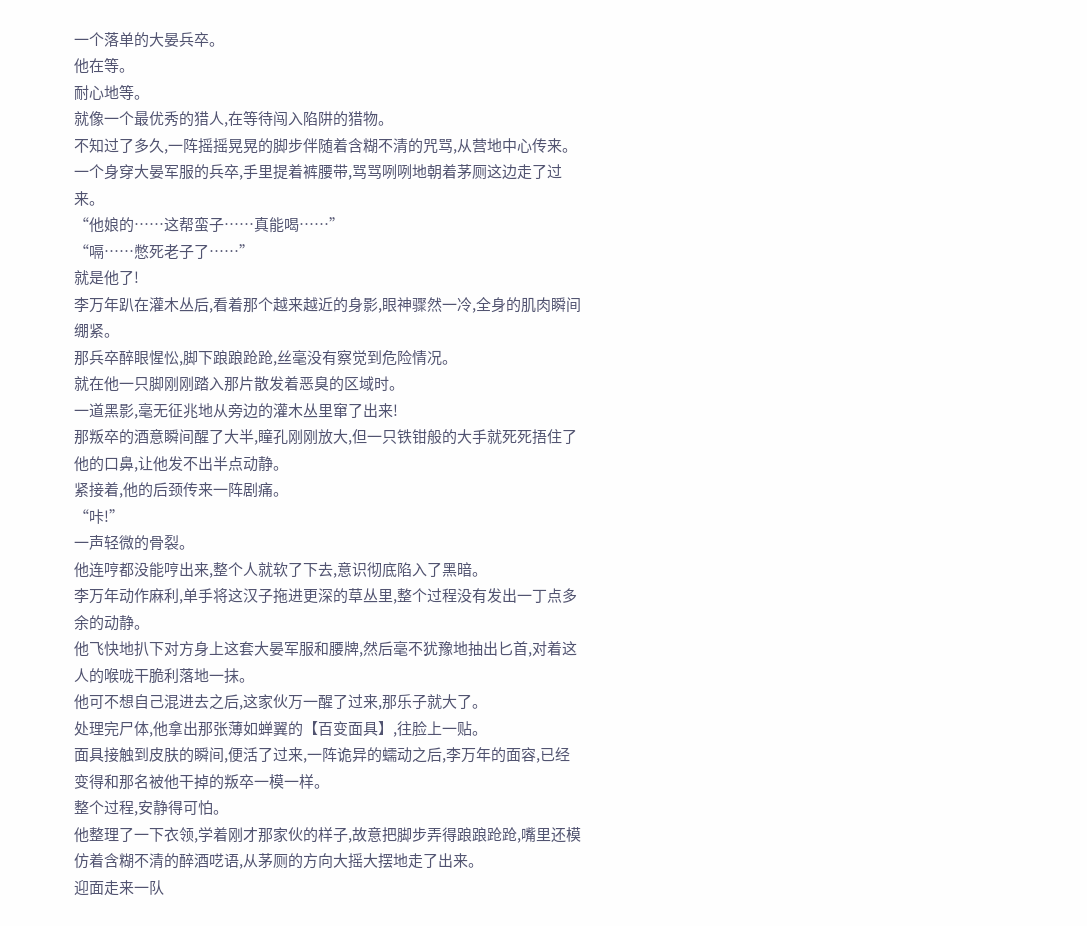一个落单的大晏兵卒。
他在等。
耐心地等。
就像一个最优秀的猎人,在等待闯入陷阱的猎物。
不知过了多久,一阵摇摇晃晃的脚步伴随着含糊不清的咒骂,从营地中心传来。
一个身穿大晏军服的兵卒,手里提着裤腰带,骂骂咧咧地朝着茅厕这边走了过来。
“他娘的……这帮蛮子……真能喝……”
“嗝……憋死老子了……”
就是他了!
李万年趴在灌木丛后,看着那个越来越近的身影,眼神骤然一冷,全身的肌肉瞬间绷紧。
那兵卒醉眼惺忪,脚下踉踉跄跄,丝毫没有察觉到危险情况。
就在他一只脚刚刚踏入那片散发着恶臭的区域时。
一道黑影,毫无征兆地从旁边的灌木丛里窜了出来!
那叛卒的酒意瞬间醒了大半,瞳孔刚刚放大,但一只铁钳般的大手就死死捂住了他的口鼻,让他发不出半点动静。
紧接着,他的后颈传来一阵剧痛。
“咔!”
一声轻微的骨裂。
他连哼都没能哼出来,整个人就软了下去,意识彻底陷入了黑暗。
李万年动作麻利,单手将这汉子拖进更深的草丛里,整个过程没有发出一丁点多余的动静。
他飞快地扒下对方身上这套大晏军服和腰牌,然后毫不犹豫地抽出匕首,对着这人的喉咙干脆利落地一抹。
他可不想自己混进去之后,这家伙万一醒了过来,那乐子就大了。
处理完尸体,他拿出那张薄如蝉翼的【百变面具】,往脸上一贴。
面具接触到皮肤的瞬间,便活了过来,一阵诡异的蠕动之后,李万年的面容,已经变得和那名被他干掉的叛卒一模一样。
整个过程,安静得可怕。
他整理了一下衣领,学着刚才那家伙的样子,故意把脚步弄得踉踉跄跄,嘴里还模仿着含糊不清的醉酒呓语,从茅厕的方向大摇大摆地走了出来。
迎面走来一队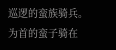巡逻的蛮族骑兵。
为首的蛮子骑在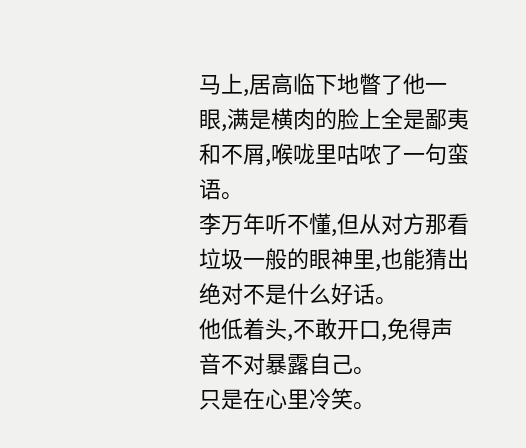马上,居高临下地瞥了他一眼,满是横肉的脸上全是鄙夷和不屑,喉咙里咕哝了一句蛮语。
李万年听不懂,但从对方那看垃圾一般的眼神里,也能猜出绝对不是什么好话。
他低着头,不敢开口,免得声音不对暴露自己。
只是在心里冷笑。